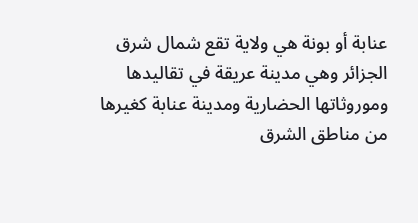عنابة أو بونة هي ولاية تقع شمال شرق الجزائر وهي مدينة عريقة في تقاليدها وموروثاتها الحضارية ومدينة عنابة كغيرها من مناطق الشرق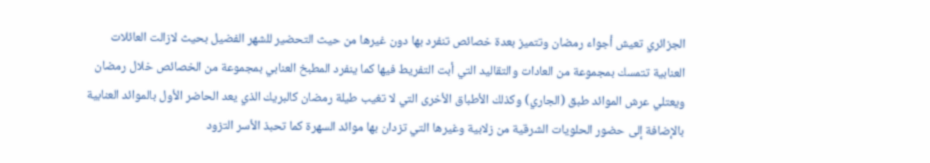الجزائري تعيش أجواء رمضان وتتميز بعدة خصائص تنفرد بها دون غيرها من حيث التحضير للشهر الفضيل بحيث لازالت العائلات العنابية تتمسك بمجموعة من العادات والتقاليد التي أبت التفريط فيها كما ينفرد المطبخ العنابي بمجموعة من الخصائص خلال رمضان ويعتلي عرش الموائد طبق (الجاري) وكذلك الأطباق الأخرى التي لا تغيب طيلة رمضان كالبريك الذي يعد الحاضر الأول بالموائد العنابية بالإضافة إلى حضور الحلويات الشرقية من زلابية وغيرها التي تزدان بها موائد السهرة كما تحبذ الأسر التزود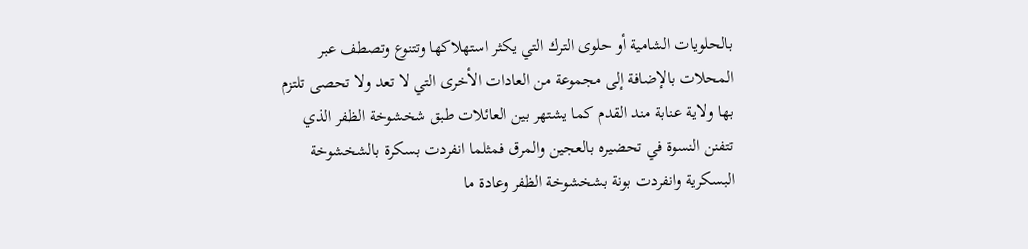بالحلويات الشامية أو حلوى الترك التي يكثر استهلاكها وتتنوع وتصطف عبر المحلات بالإضافة إلى مجموعة من العادات الأخرى التي لا تعد ولا تحصى تلتزم بها ولاية عنابة مند القدم كما يشتهر بين العائلات طبق شخشوخة الظفر الذي تتفنن النسوة في تحضيره بالعجين والمرق فمثلما انفردت بسكرة بالشخشوخة البسكرية وانفردت بونة بشخشوخة الظفر وعادة ما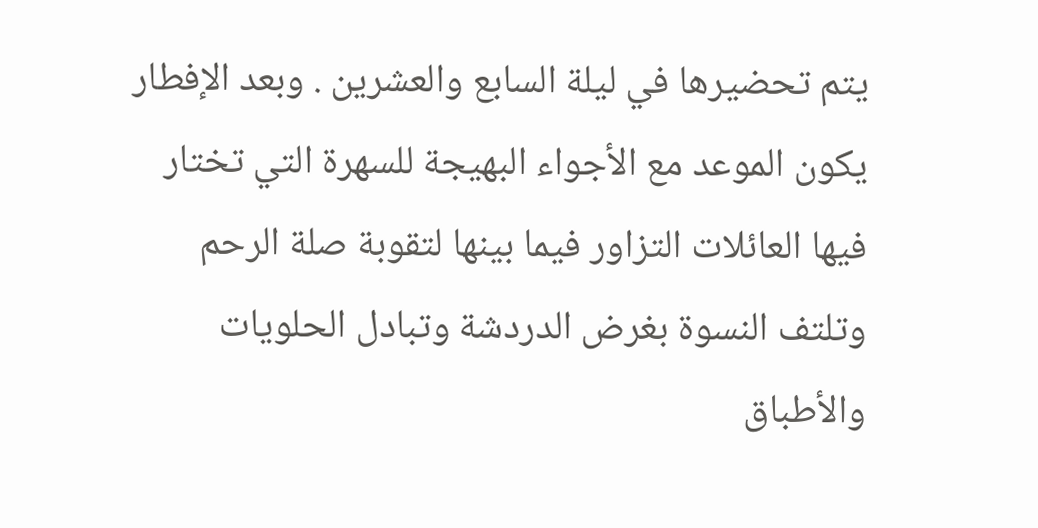يتم تحضيرها في ليلة السابع والعشرين . وبعد الإفطار يكون الموعد مع الأجواء البهيجة للسهرة التي تختار فيها العائلات التزاور فيما بينها لتقوبة صلة الرحم وتلتف النسوة بغرض الدردشة وتبادل الحلويات والأطباق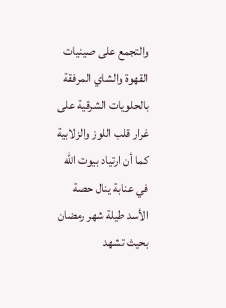والتجمع على صينيات القهوة والشاي المرفقة بالحلويات الشرقية على غرار قلب اللوز والزلابية كما أن ارتياد بيوت الله في عنابة ينال حصة الأسد طيلة شهر رمضان بحيث تشهد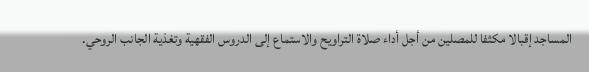المساجد إقبالا مكثفا للمصلين من أجل أداء صلاة التراويح والاستماع إلى الدروس الفقهية وتغذية الجانب الروحي.